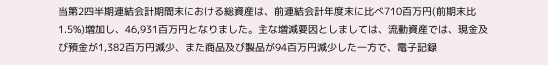当第2四半期連結会計期間末における総資産は、前連結会計年度末に比べ710百万円(前期末比1.5%)増加し、46,931百万円となりました。主な増減要因としましては、流動資産では、現金及び預金が1,382百万円減少、また商品及び製品が94百万円減少した一方で、電子記録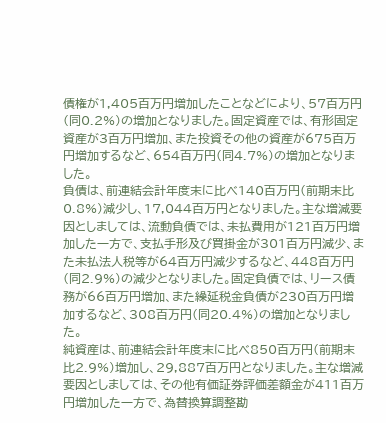債権が1,405百万円増加したことなどにより、57百万円(同0.2%)の増加となりました。固定資産では、有形固定資産が3百万円増加、また投資その他の資産が675百万円増加するなど、654百万円(同4.7%)の増加となりました。
負債は、前連結会計年度末に比べ140百万円(前期末比0.8%)減少し、17,044百万円となりました。主な増減要因としましては、流動負債では、未払費用が121百万円増加した一方で、支払手形及び買掛金が301百万円減少、また未払法人税等が64百万円減少するなど、448百万円(同2.9%)の減少となりました。固定負債では、リース債務が66百万円増加、また繰延税金負債が230百万円増加するなど、308百万円(同20.4%)の増加となりました。
純資産は、前連結会計年度末に比べ850百万円(前期末比2.9%)増加し、29,887百万円となりました。主な増減要因としましては、その他有価証券評価差額金が411百万円増加した一方で、為替換算調整勘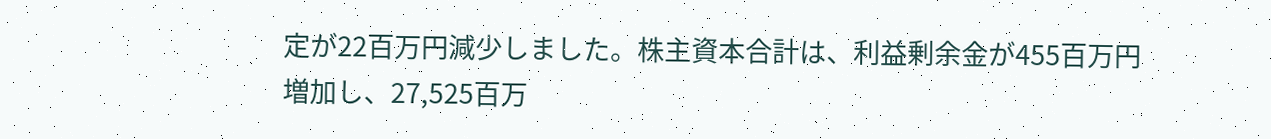定が22百万円減少しました。株主資本合計は、利益剰余金が455百万円増加し、27,525百万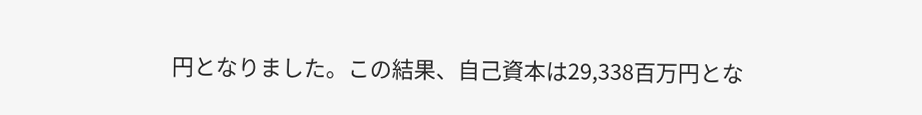円となりました。この結果、自己資本は29,338百万円とな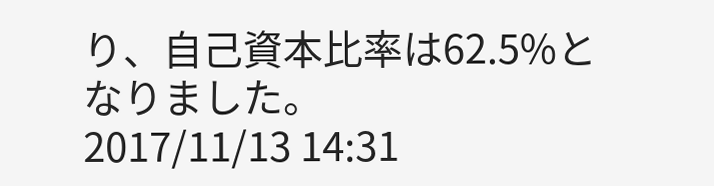り、自己資本比率は62.5%となりました。
2017/11/13 14:31